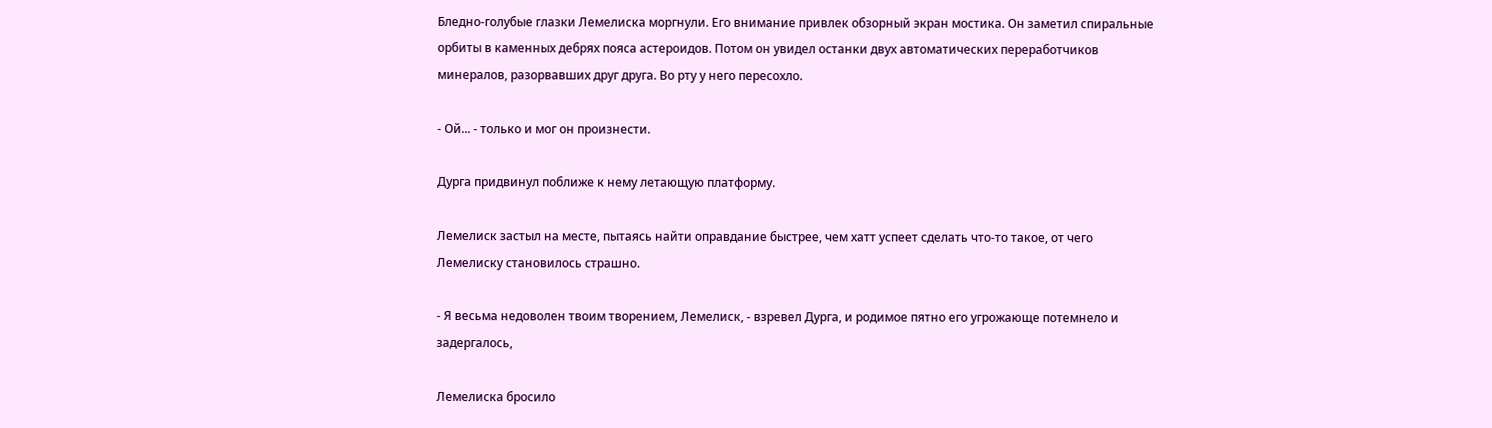Бледно-голубые глазки Лемелиска моргнули. Его внимание привлек обзорный экран мостика. Он заметил спиральные орбиты в каменных дебрях пояса астероидов. Потом он увидел останки двух автоматических переработчиков минералов, разорвавших друг друга. Во рту у него пересохло.

- Ой... - только и мог он произнести.

Дурга придвинул поближе к нему летающую платформу.

Лемелиск застыл на месте, пытаясь найти оправдание быстрее, чем хатт успеет сделать что-то такое, от чего Лемелиску становилось страшно.

- Я весьма недоволен твоим творением, Лемелиск, - взревел Дурга, и родимое пятно его угрожающе потемнело и задергалось,

Лемелиска бросило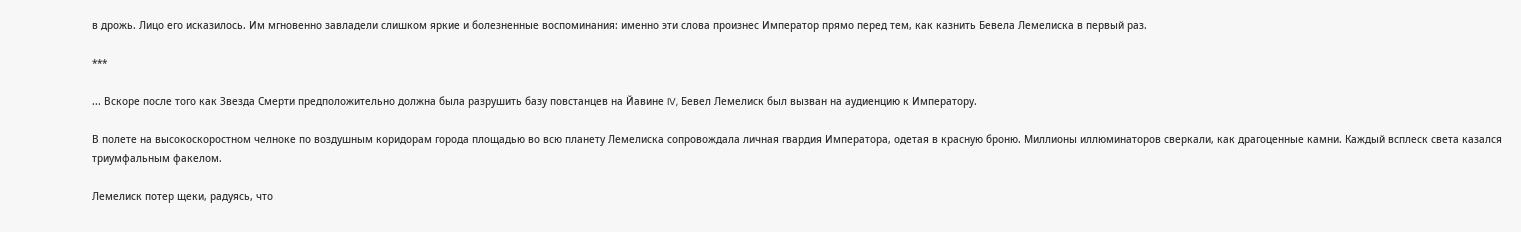в дрожь. Лицо его исказилось. Им мгновенно завладели слишком яркие и болезненные воспоминания: именно эти слова произнес Император прямо перед тем, как казнить Бевела Лемелиска в первый раз.

***

... Вскоре после того как Звезда Смерти предположительно должна была разрушить базу повстанцев на Йавине IV, Бевел Лемелиск был вызван на аудиенцию к Императору.

В полете на высокоскоростном челноке по воздушным коридорам города площадью во всю планету Лемелиска сопровождала личная гвардия Императора, одетая в красную броню. Миллионы иллюминаторов сверкали, как драгоценные камни. Каждый всплеск света казался триумфальным факелом.

Лемелиск потер щеки, радуясь, что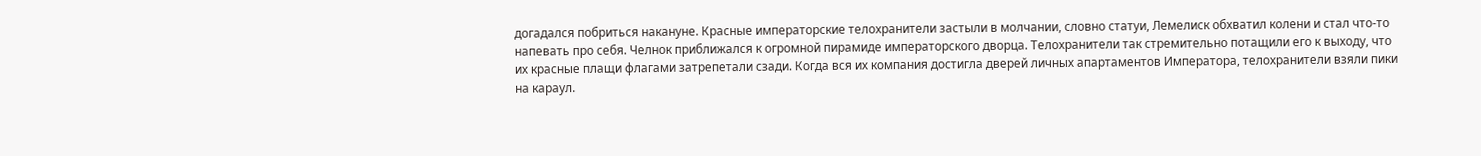догадался побриться накануне. Красные императорские телохранители застыли в молчании, словно статуи, Лемелиск обхватил колени и стал что-то напевать про себя. Челнок приближался к огромной пирамиде императорского дворца. Телохранители так стремительно потащили его к выходу, что их красные плащи флагами затрепетали сзади. Когда вся их компания достигла дверей личных апартаментов Императора, телохранители взяли пики на караул.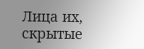Лица их, скрытые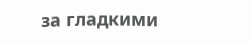за гладкими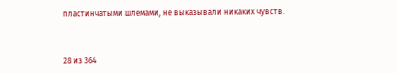пластинчатыми шлемами, не выказывали никаких чувств.



28 из 364